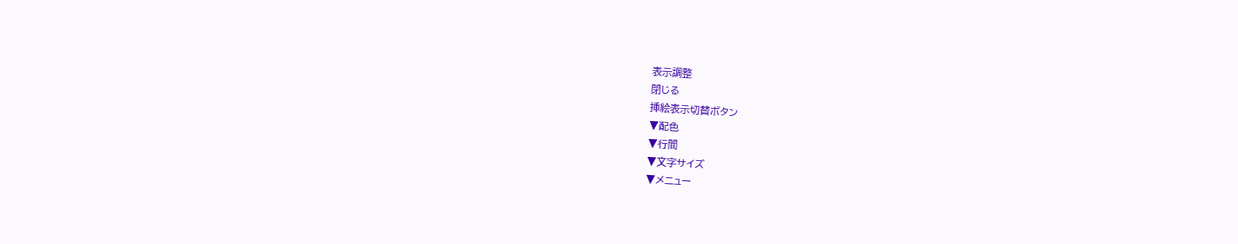表示調整
閉じる
挿絵表示切替ボタン
▼配色
▼行間
▼文字サイズ
▼メニュー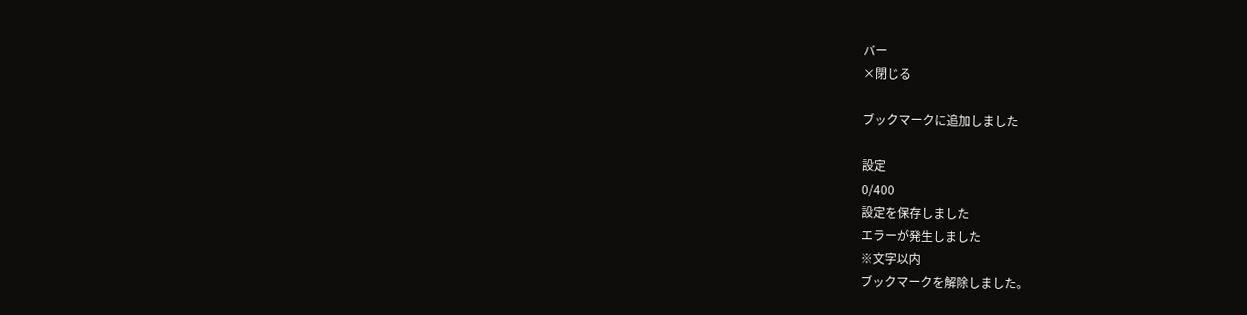バー
×閉じる

ブックマークに追加しました

設定
0/400
設定を保存しました
エラーが発生しました
※文字以内
ブックマークを解除しました。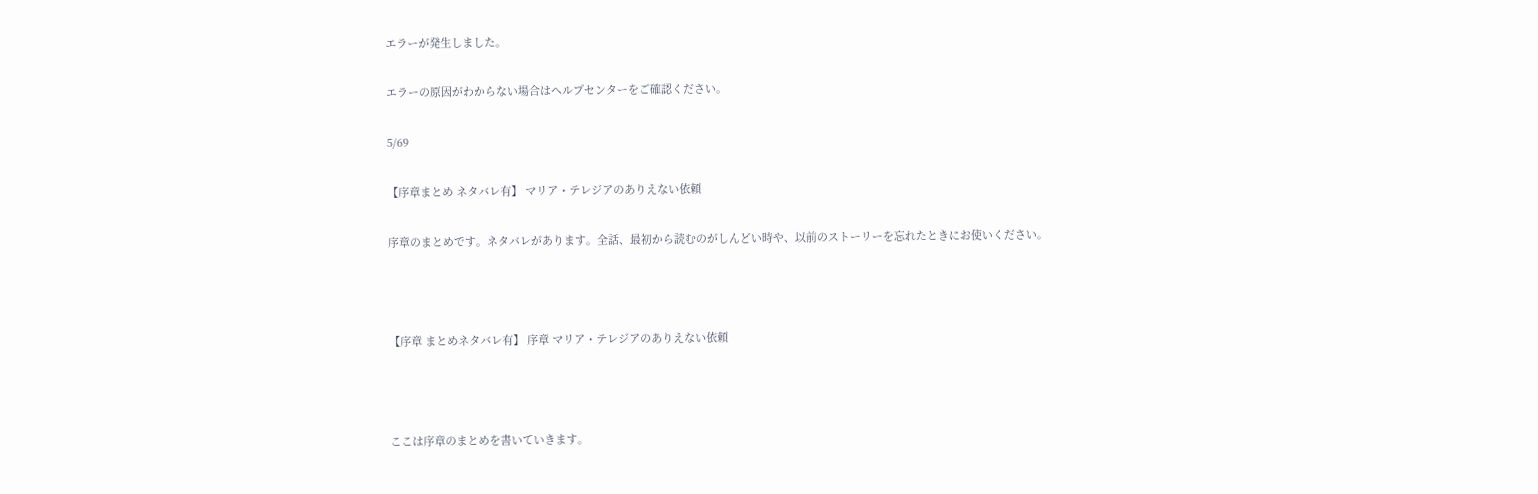エラーが発生しました。

エラーの原因がわからない場合はヘルプセンターをご確認ください。

5/69

【序章まとめ ネタバレ有】 マリア・テレジアのありえない依頼

序章のまとめです。ネタバレがあります。全話、最初から読むのがしんどい時や、以前のストーリーを忘れたときにお使いください。



【序章 まとめネタバレ有】 序章 マリア・テレジアのありえない依頼



ここは序章のまとめを書いていきます。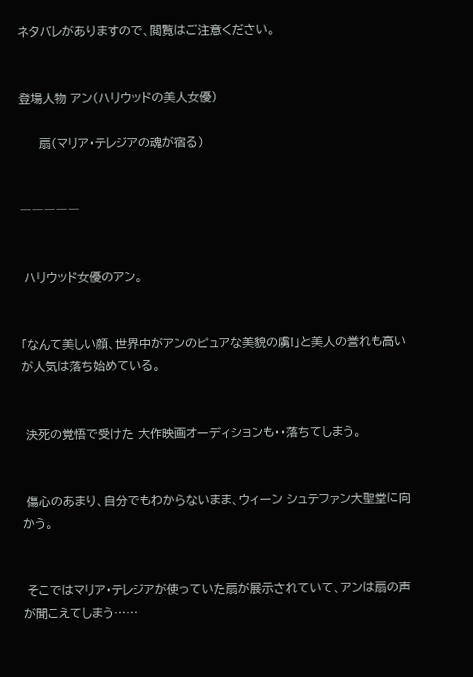ネタバレがありますので、閲覧はご注意ください。


登場人物 アン(ハリウッドの美人女優)

     扇(マリア・テレジアの魂が宿る)


―――――


 ハリウッド女優のアン。


「なんて美しい顔、世界中がアンのピュアな美貌の虜!」と美人の誉れも高いが人気は落ち始めている。


 決死の覚悟で受けた 大作映画オーディションも・・落ちてしまう。


 傷心のあまり、自分でもわからないまま、ウィーン シュテファン大聖堂に向かう。


 そこではマリア・テレジアが使っていた扇が展示されていて、アンは扇の声が聞こえてしまう……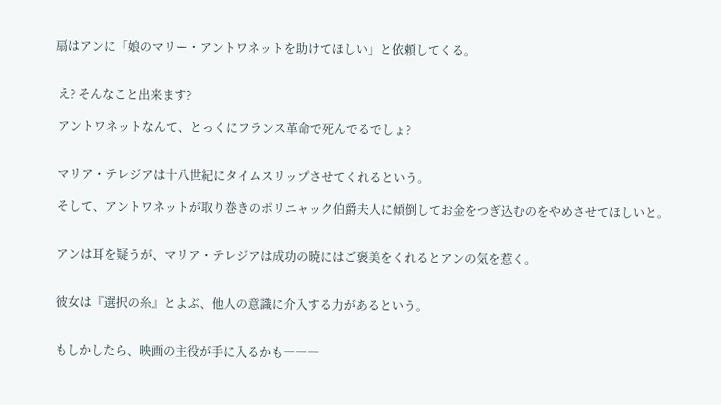扇はアンに「娘のマリー・アントワネットを助けてほしい」と依頼してくる。


 え? そんなこと出来ます?

 アントワネットなんて、とっくにフランス革命で死んでるでしょ?


 マリア・テレジアは十八世紀にタイムスリップさせてくれるという。

 そして、アントワネットが取り巻きのポリニャック伯爵夫人に傾倒してお金をつぎ込むのをやめさせてほしいと。


 アンは耳を疑うが、マリア・テレジアは成功の暁にはご褒美をくれるとアンの気を惹く。


 彼女は『選択の糸』とよぶ、他人の意識に介入する力があるという。


 もしかしたら、映画の主役が手に入るかも―――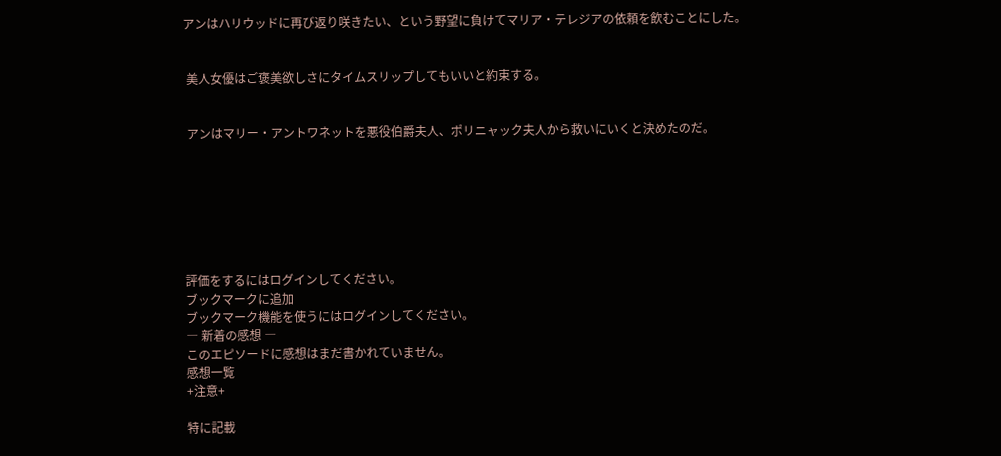アンはハリウッドに再び返り咲きたい、という野望に負けてマリア・テレジアの依頼を飲むことにした。


 美人女優はご褒美欲しさにタイムスリップしてもいいと約束する。


 アンはマリー・アントワネットを悪役伯爵夫人、ポリニャック夫人から救いにいくと決めたのだ。







評価をするにはログインしてください。
ブックマークに追加
ブックマーク機能を使うにはログインしてください。
― 新着の感想 ―
このエピソードに感想はまだ書かれていません。
感想一覧
+注意+

特に記載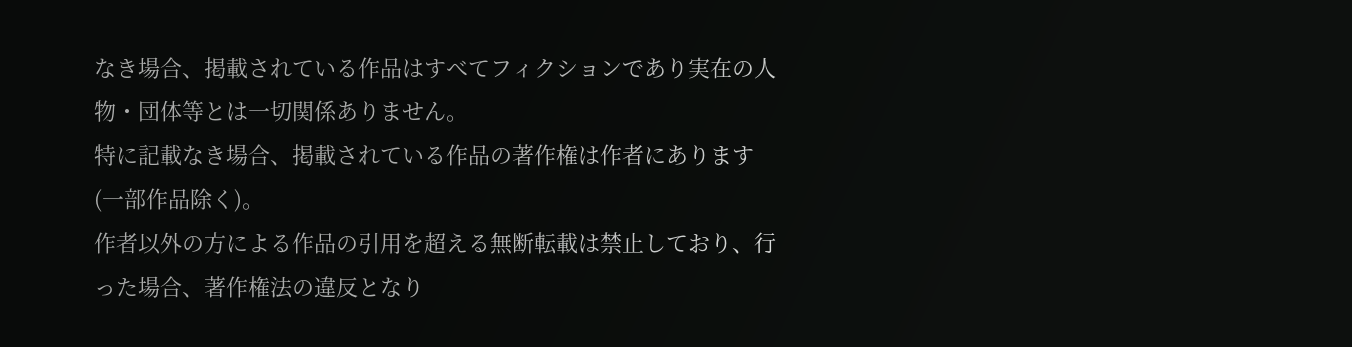なき場合、掲載されている作品はすべてフィクションであり実在の人物・団体等とは一切関係ありません。
特に記載なき場合、掲載されている作品の著作権は作者にあります(一部作品除く)。
作者以外の方による作品の引用を超える無断転載は禁止しており、行った場合、著作権法の違反となり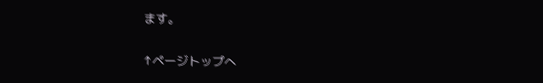ます。

↑ページトップへ